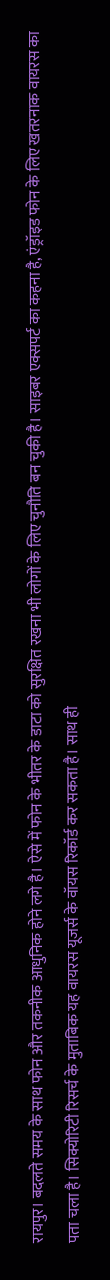रायपुर। बदलते समय के साथ फोन और तकनीक आधुनिक होने लगे है। ऐसे में फोन के भीतर के डाटा को सुरक्षित रखना भी लोगों के लिए चुनौति बन चुकी है। साइबर एक्सपर्ट का कहना है, एंड्रॉइड फोन के लिए खतरनाक वायरस का पता चला है। सिक्योरिटी रिसर्च के मुताबिक यह वायरस यूजर्स के वॉयस रिकॉर्ड कर सकता है। साथ ही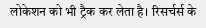लोकेशन को भी ट्रैक कर लेता है। रिसर्चर्स के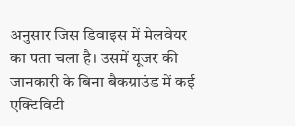अनुसार जिस डिवाइस में मेलवेयर का पता चला है। उसमें यूजर की जानकारी के बिना बैकग्राउंड में कई एक्टिविटी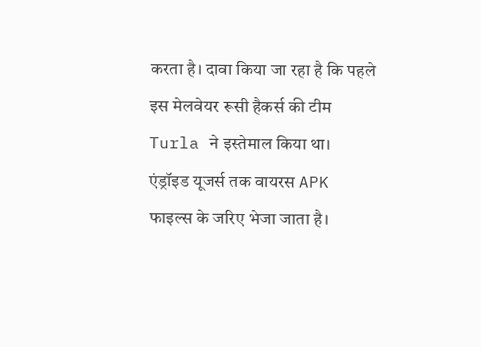करता है। दावा किया जा रहा है कि पहले इस मेलवेयर रूसी हैकर्स की टीम Turla ने इस्तेमाल किया था।
एंड्रॉइड यूजर्स तक वायरस APK फाइल्स के जरिए भेजा जाता है।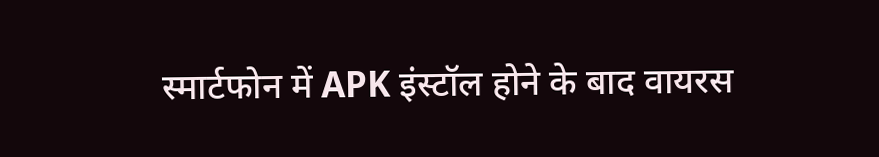स्मार्टफोन में APK इंस्टॉल होने के बाद वायरस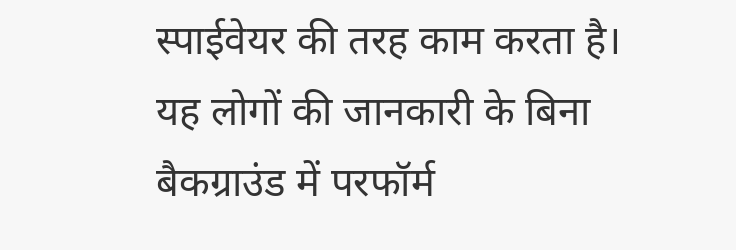स्पाईवेयर की तरह काम करता है। यह लोगों की जानकारी के बिना बैकग्राउंड में परफॉर्म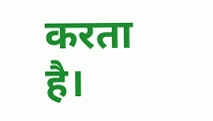करता है।